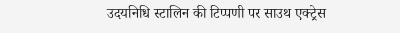उदयनिधि स्टालिन की टिप्पणी पर साउथ एक्ट्रेस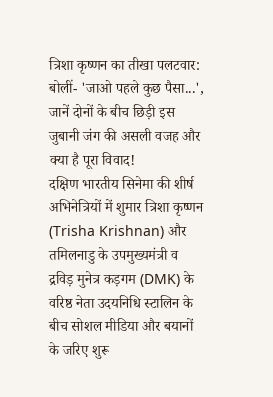त्रिशा कृष्णन का तीखा पलटवार: बोलीं- 'जाओ पहले कुछ पैसा...', जानें दोनों के बीच छिड़ी इस जुबानी जंग की असली वजह और क्या है पूरा विवाद!
दक्षिण भारतीय सिनेमा की शीर्ष अभिनेत्रियों में शुमार त्रिशा कृष्णन (Trisha Krishnan) और तमिलनाडु के उपमुख्यमंत्री व द्रविड़ मुनेत्र कड़गम (DMK) के वरिष्ठ नेता उदयनिधि स्टालिन के बीच सोशल मीडिया और बयानों के जरिए शुरू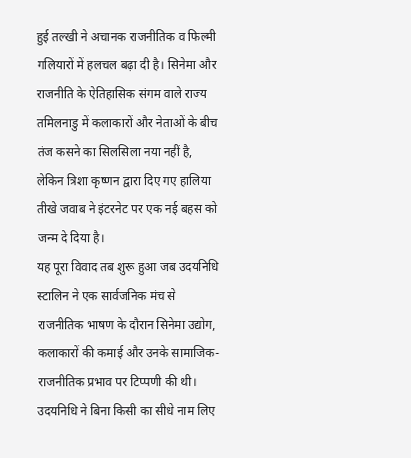हुई तल्खी ने अचानक राजनीतिक व फिल्मी गलियारों में हलचल बढ़ा दी है। सिनेमा और राजनीति के ऐतिहासिक संगम वाले राज्य तमिलनाडु में कलाकारों और नेताओं के बीच तंज कसने का सिलसिला नया नहीं है, लेकिन त्रिशा कृष्णन द्वारा दिए गए हालिया तीखे जवाब ने इंटरनेट पर एक नई बहस को जन्म दे दिया है।
यह पूरा विवाद तब शुरू हुआ जब उदयनिधि स्टालिन ने एक सार्वजनिक मंच से राजनीतिक भाषण के दौरान सिनेमा उद्योग, कलाकारों की कमाई और उनके सामाजिक-राजनीतिक प्रभाव पर टिप्पणी की थी। उदयनिधि ने बिना किसी का सीधे नाम लिए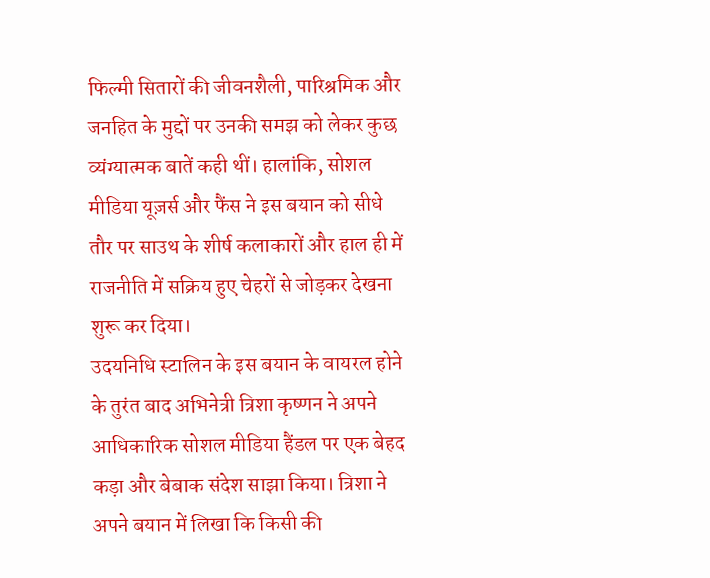फिल्मी सितारों की जीवनशैली, पारिश्रमिक और जनहित के मुद्दों पर उनकी समझ को लेकर कुछ व्यंग्यात्मक बातें कही थीं। हालांकि, सोशल मीडिया यूज़र्स और फैंस ने इस बयान को सीधे तौर पर साउथ के शीर्ष कलाकारों और हाल ही में राजनीति में सक्रिय हुए चेहरों से जोड़कर देखना शुरू कर दिया।
उदयनिधि स्टालिन के इस बयान के वायरल होने के तुरंत बाद अभिनेत्री त्रिशा कृष्णन ने अपने आधिकारिक सोशल मीडिया हैंडल पर एक बेहद कड़ा और बेबाक संदेश साझा किया। त्रिशा ने अपने बयान में लिखा कि किसी की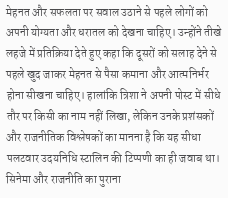मेहनत और सफलता पर सवाल उठाने से पहले लोगों को अपनी योग्यता और धरातल को देखना चाहिए। उन्होंने तीखे लहजे में प्रतिक्रिया देते हुए कहा कि दूसरों को सलाह देने से पहले खुद जाकर मेहनत से पैसा कमाना और आत्मनिर्भर होना सीखना चाहिए। हालांकि त्रिशा ने अपनी पोस्ट में सीधे तौर पर किसी का नाम नहीं लिखा, लेकिन उनके प्रशंसकों और राजनीतिक विश्लेषकों का मानना है कि यह सीधा पलटवार उदयनिधि स्टालिन की टिप्पणी का ही जवाब था।
सिनेमा और राजनीति का पुराना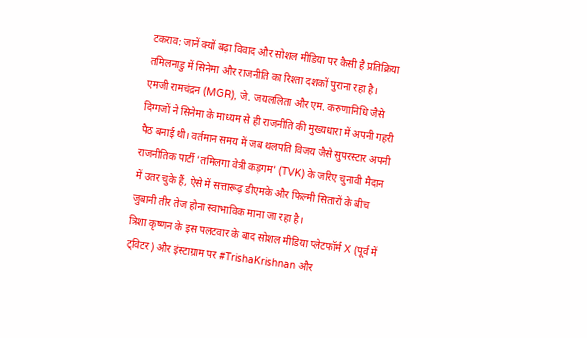टकराव: जानें क्यों बढ़ा विवाद और सोशल मीडिया पर कैसी है प्रतिक्रिया
तमिलनाडु में सिनेमा और राजनीति का रिश्ता दशकों पुराना रहा है। एमजी रामचंद्रन (MGR), जे. जयललिता और एम. करुणानिधि जैसे दिग्गजों ने सिनेमा के माध्यम से ही राजनीति की मुख्यधारा में अपनी गहरी पैठ बनाई थी। वर्तमान समय में जब थलपति विजय जैसे सुपरस्टार अपनी राजनीतिक पार्टी 'तमिलगा वेत्री कड़गम' (TVK) के जरिए चुनावी मैदान में उतर चुके हैं, ऐसे में सत्तारूढ़ डीएमके और फिल्मी सितारों के बीच जुबानी तीर तेज होना स्वाभाविक माना जा रहा है।
त्रिशा कृष्णन के इस पलटवार के बाद सोशल मीडिया प्लेटफॉर्म X (पूर्व में ट्विटर) और इंस्टाग्राम पर #TrishaKrishnan और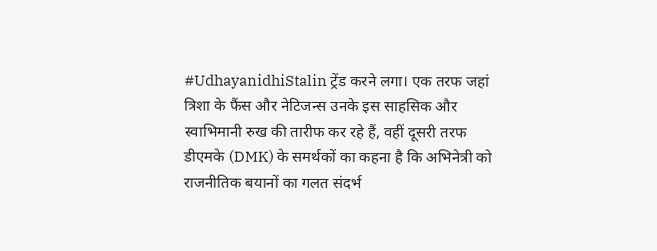#UdhayanidhiStalin ट्रेंड करने लगा। एक तरफ जहां त्रिशा के फैंस और नेटिजन्स उनके इस साहसिक और स्वाभिमानी रुख की तारीफ कर रहे हैं, वहीं दूसरी तरफ डीएमके (DMK) के समर्थकों का कहना है कि अभिनेत्री को राजनीतिक बयानों का गलत संदर्भ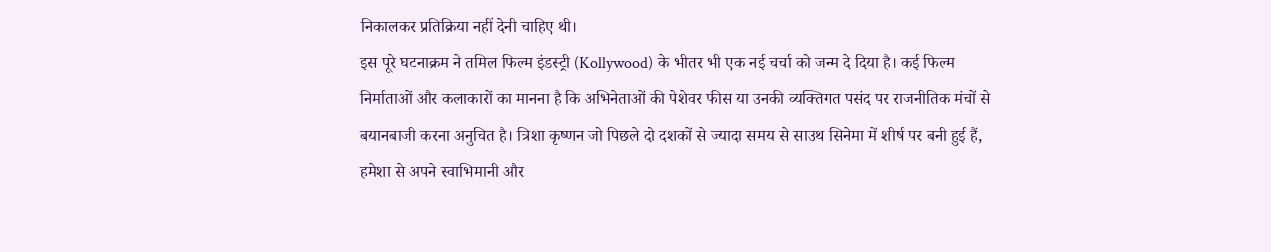निकालकर प्रतिक्रिया नहीं देनी चाहिए थी।
इस पूरे घटनाक्रम ने तमिल फिल्म इंडस्ट्री (Kollywood) के भीतर भी एक नई चर्चा को जन्म दे दिया है। कई फिल्म निर्माताओं और कलाकारों का मानना है कि अभिनेताओं की पेशेवर फीस या उनकी व्यक्तिगत पसंद पर राजनीतिक मंचों से बयानबाजी करना अनुचित है। त्रिशा कृष्णन जो पिछले दो दशकों से ज्यादा समय से साउथ सिनेमा में शीर्ष पर बनी हुई हैं, हमेशा से अपने स्वाभिमानी और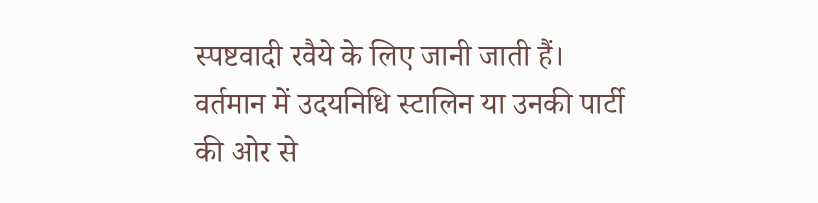स्पष्टवादी रवैये के लिए जानी जाती हैं।
वर्तमान में उदयनिधि स्टालिन या उनकी पार्टी की ओर से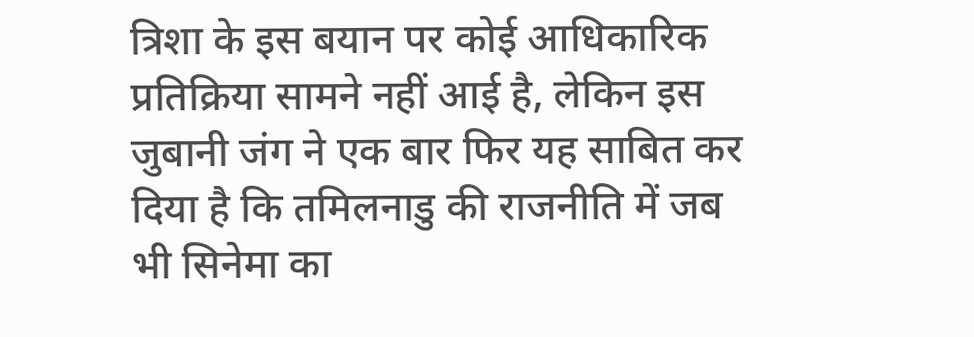त्रिशा के इस बयान पर कोई आधिकारिक प्रतिक्रिया सामने नहीं आई है, लेकिन इस जुबानी जंग ने एक बार फिर यह साबित कर दिया है कि तमिलनाडु की राजनीति में जब भी सिनेमा का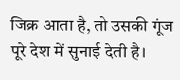जिक्र आता है, तो उसकी गूंज पूरे देश में सुनाई देती है।